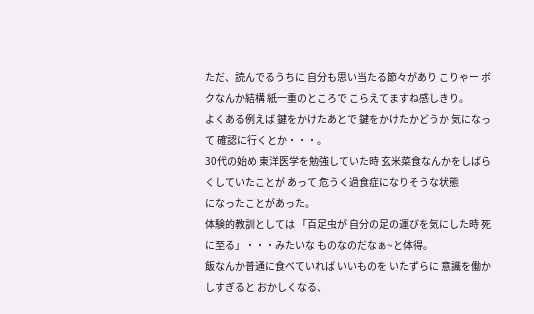ただ、読んでるうちに 自分も思い当たる節々があり こりゃー ボクなんか結構 紙一重のところで こらえてますね感しきり。
よくある例えば 鍵をかけたあとで 鍵をかけたかどうか 気になって 確認に行くとか・・・。
30代の始め 東洋医学を勉強していた時 玄米菜食なんかをしばらくしていたことが あって 危うく過食症になりそうな状態
になったことがあった。
体験的教訓としては 「百足虫が 自分の足の運びを気にした時 死に至る」・・・みたいな ものなのだなぁ~と体得。
飯なんか普通に食べていれば いいものを いたずらに 意識を働かしすぎると おかしくなる、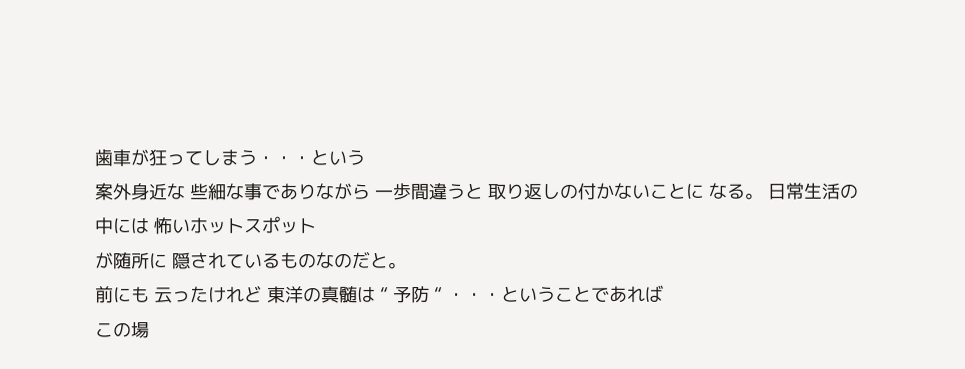歯車が狂ってしまう・・・という
案外身近な 些細な事でありながら 一歩間違うと 取り返しの付かないことに なる。 日常生活の中には 怖いホットスポット
が随所に 隠されているものなのだと。
前にも 云ったけれど 東洋の真髄は “ 予防 “ ・・・ということであれば
この場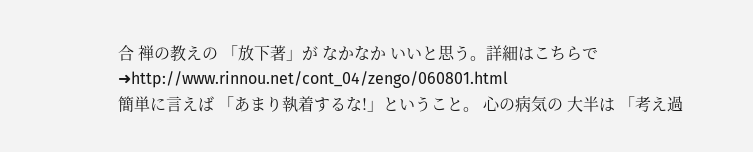合 禅の教えの 「放下著」が なかなか いいと思う。詳細はこちらで➜http://www.rinnou.net/cont_04/zengo/060801.html
簡単に言えば 「あまり執着するな!」ということ。 心の病気の 大半は 「考え過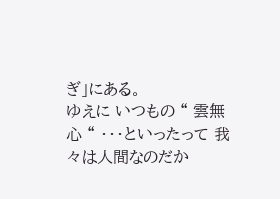ぎ」にある。
ゆえに いつもの “ 雲無心 “ ・・・といったって 我々は人間なのだか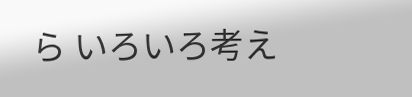ら いろいろ考え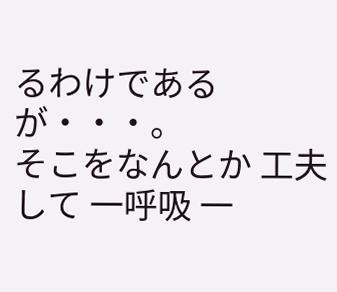るわけであるが・・・。
そこをなんとか 工夫して 一呼吸 一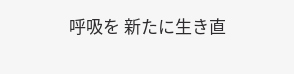呼吸を 新たに生き直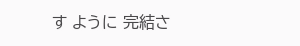す ように 完結さ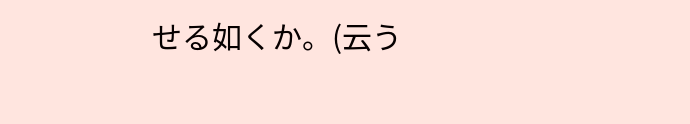せる如くか。(云う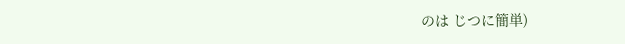のは じつに簡単)